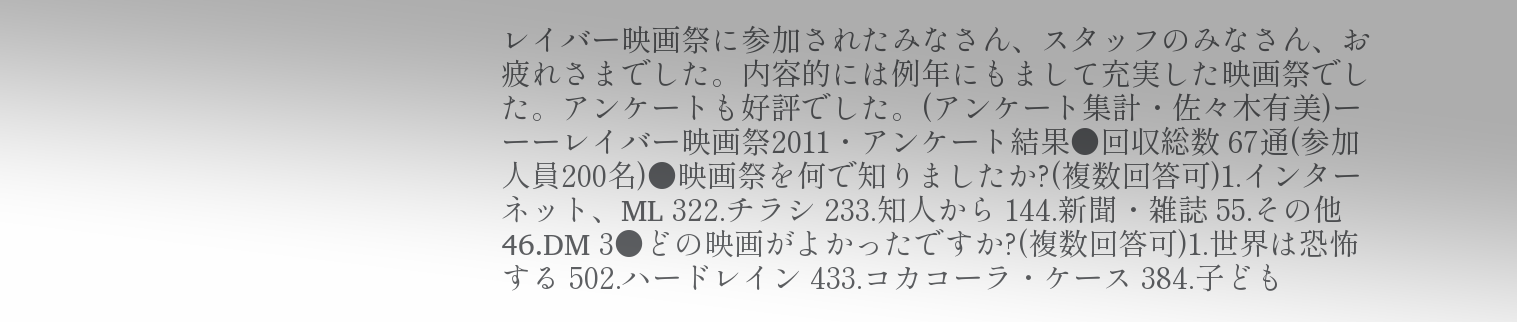レイバー映画祭に参加されたみなさん、スタッフのみなさん、お疲れさまでした。内容的には例年にもまして充実した映画祭でした。アンケートも好評でした。(アンケート集計・佐々木有美)ーーーレイバー映画祭2011・アンケート結果●回収総数 67通(参加人員200名)●映画祭を何で知りましたか?(複数回答可)1.インターネット、ML 322.チラシ 233.知人から 144.新聞・雑誌 55.その他 46.DM 3●どの映画がよかったですか?(複数回答可)1.世界は恐怖する 502.ハードレイン 433.コカコーラ・ケース 384.子ども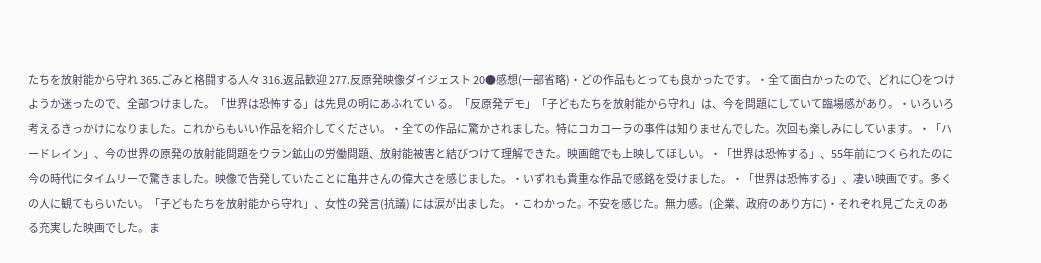たちを放射能から守れ 365.ごみと格闘する人々 316.返品歓迎 277.反原発映像ダイジェスト 20●感想(一部省略)・どの作品もとっても良かったです。・全て面白かったので、どれに〇をつけようか迷ったので、全部つけました。「世界は恐怖する」は先見の明にあふれてい る。「反原発デモ」「子どもたちを放射能から守れ」は、今を問題にしていて臨場感があり。・いろいろ考えるきっかけになりました。これからもいい作品を紹介してください。・全ての作品に驚かされました。特にコカコーラの事件は知りませんでした。次回も楽しみにしています。・「ハードレイン」、今の世界の原発の放射能問題をウラン鉱山の労働問題、放射能被害と結びつけて理解できた。映画館でも上映してほしい。・「世界は恐怖する」、55年前につくられたのに今の時代にタイムリーで驚きました。映像で告発していたことに亀井さんの偉大さを感じました。・いずれも貴重な作品で感銘を受けました。・「世界は恐怖する」、凄い映画です。多くの人に観てもらいたい。「子どもたちを放射能から守れ」、女性の発言(抗議) には涙が出ました。・こわかった。不安を感じた。無力感。(企業、政府のあり方に)・それぞれ見ごたえのある充実した映画でした。ま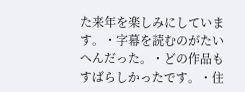た来年を楽しみにしています。・字幕を読むのがたいへんだった。・どの作品もすばらしかったです。・住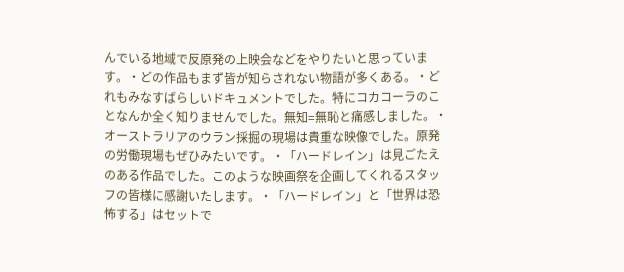んでいる地域で反原発の上映会などをやりたいと思っています。・どの作品もまず皆が知らされない物語が多くある。・どれもみなすばらしいドキュメントでした。特にコカコーラのことなんか全く知りませんでした。無知=無恥と痛感しました。・オーストラリアのウラン採掘の現場は貴重な映像でした。原発の労働現場もぜひみたいです。・「ハードレイン」は見ごたえのある作品でした。このような映画祭を企画してくれるスタッフの皆様に感謝いたします。・「ハードレイン」と「世界は恐怖する」はセットで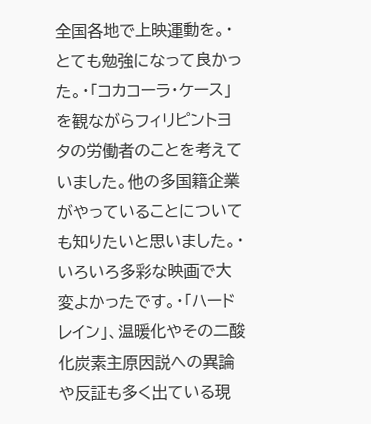全国各地で上映運動を。・とても勉強になって良かった。・「コカコーラ・ケース」を観ながらフィリピントヨタの労働者のことを考えていました。他の多国籍企業がやっていることについても知りたいと思いました。・いろいろ多彩な映画で大変よかったです。・「ハードレイン」、温暖化やその二酸化炭素主原因説への異論や反証も多く出ている現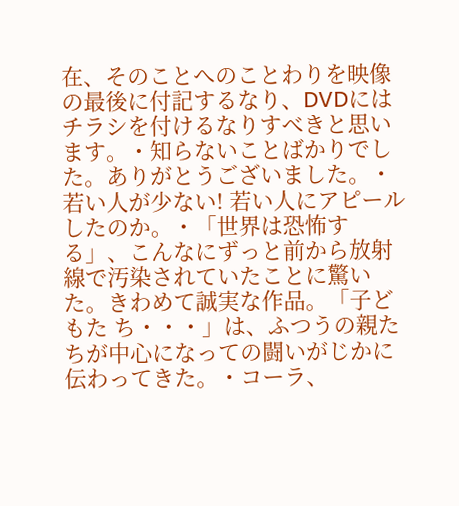在、そのことへのことわりを映像の最後に付記するなり、DVDにはチラシを付けるなりすべきと思います。・知らないことばかりでした。ありがとうございました。・若い人が少ない! 若い人にアピールしたのか。・「世界は恐怖する」、こんなにずっと前から放射線で汚染されていたことに驚いた。きわめて誠実な作品。「子どもた ち・・・」は、ふつうの親たちが中心になっての闘いがじかに伝わってきた。・コーラ、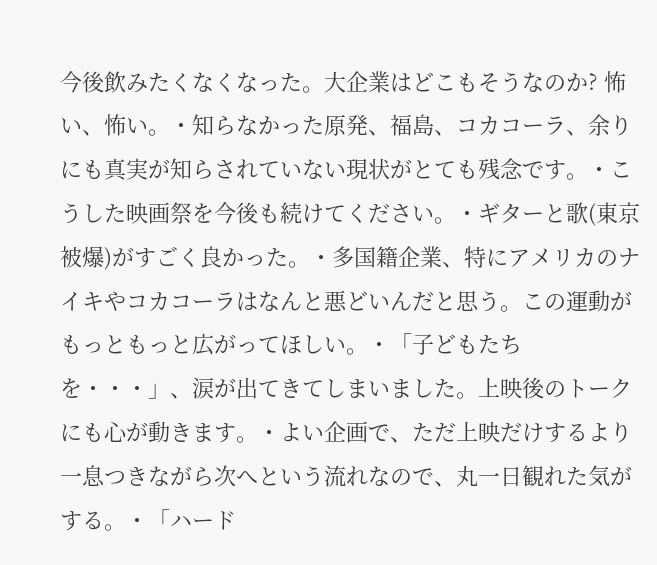今後飲みたくなくなった。大企業はどこもそうなのか? 怖い、怖い。・知らなかった原発、福島、コカコーラ、余りにも真実が知らされていない現状がとても残念です。・こうした映画祭を今後も続けてください。・ギターと歌(東京被爆)がすごく良かった。・多国籍企業、特にアメリカのナイキやコカコーラはなんと悪どいんだと思う。この運動がもっともっと広がってほしい。・「子どもたちを・・・」、涙が出てきてしまいました。上映後のトークにも心が動きます。・よい企画で、ただ上映だけするより一息つきながら次へという流れなので、丸一日観れた気がする。・「ハード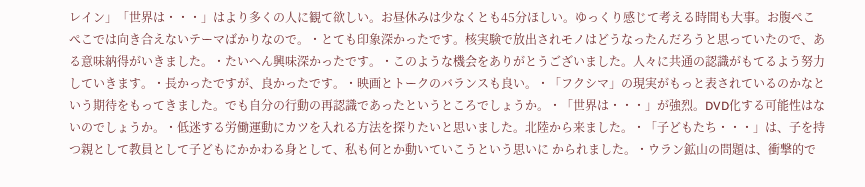レイン」「世界は・・・」はより多くの人に観て欲しい。お昼休みは少なくとも45分ほしい。ゆっくり感じて考える時間も大事。お腹ぺこぺこでは向き合えないテーマばかりなので。・とても印象深かったです。核実験で放出されモノはどうなったんだろうと思っていたので、ある意味納得がいきました。・たいへん興味深かったです。・このような機会をありがとうございました。人々に共通の認識がもてるよう努力していきます。・長かったですが、良かったです。・映画とトークのバランスも良い。・「フクシマ」の現実がもっと表されているのかなという期待をもってきました。でも自分の行動の再認識であったというところでしょうか。・「世界は・・・」が強烈。DVD化する可能性はないのでしょうか。・低迷する労働運動にカツを入れる方法を探りたいと思いました。北陸から来ました。・「子どもたち・・・」は、子を持つ親として教員として子どもにかかわる身として、私も何とか動いていこうという思いに かられました。・ウラン鉱山の問題は、衝撃的で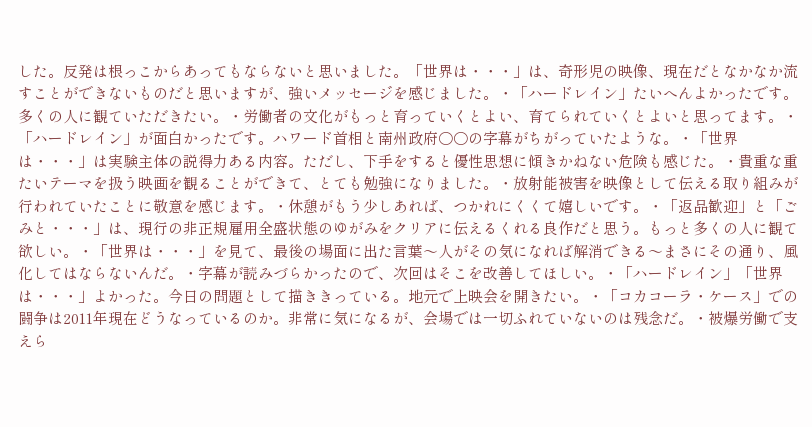した。反発は根っこからあってもならないと思いました。「世界は・・・」は、奇形児の映像、現在だとなかなか流すことができないものだと思いますが、強いメッセージを感じました。・「ハードレイン」たいへんよかったです。多くの人に観ていただきたい。・労働者の文化がもっと育っていくとよい、育てられていくとよいと思ってます。・「ハードレイン」が面白かったです。ハワード首相と南州政府○○の字幕がちがっていたような。・「世界は・・・」は実験主体の説得力ある内容。ただし、下手をすると優性思想に傾きかねない危険も感じた。・貴重な重たいテーマを扱う映画を観ることができて、とても勉強になりました。・放射能被害を映像として伝える取り組みが行われていたことに敬意を感じます。・休憩がもう少しあれば、つかれにくくて嬉しいです。・「返品歓迎」と「ごみと・・・」は、現行の非正規雇用全盛状態のゆがみをクリアに伝えるくれる良作だと思う。もっと多くの人に観て欲しい。・「世界は・・・」を見て、最後の場面に出た言葉〜人がその気になれば解消できる〜まさにその通り、風化してはならないんだ。・字幕が読みづらかったので、次回はそこを改善してほしい。・「ハードレイン」「世界は・・・」よかった。今日の問題として描ききっている。地元で上映会を開きたい。・「コカコーラ・ケース」での闘争は2011年現在どうなっているのか。非常に気になるが、会場では一切ふれていないのは残念だ。・被爆労働で支えら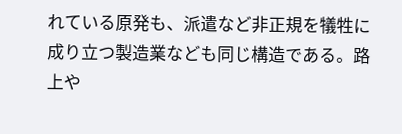れている原発も、派遣など非正規を犠牲に成り立つ製造業なども同じ構造である。路上や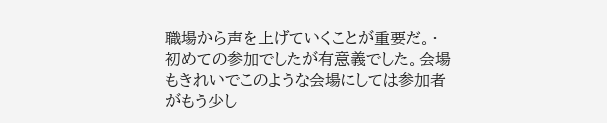職場から声を上げていくことが重要だ。・初めての参加でしたが有意義でした。会場もきれいでこのような会場にしては参加者がもう少し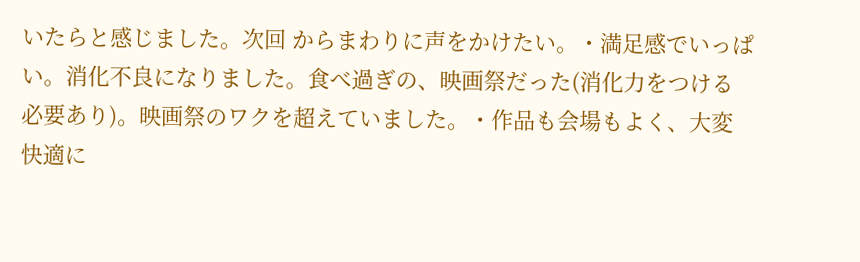いたらと感じました。次回 からまわりに声をかけたい。・満足感でいっぱい。消化不良になりました。食べ過ぎの、映画祭だった(消化力をつける必要あり)。映画祭のワクを超えていました。・作品も会場もよく、大変快適に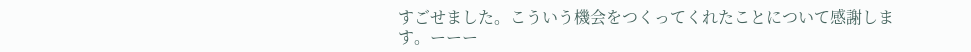すごせました。こういう機会をつくってくれたことについて感謝します。ーーー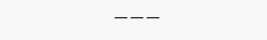ーーー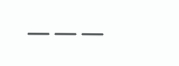ーーー